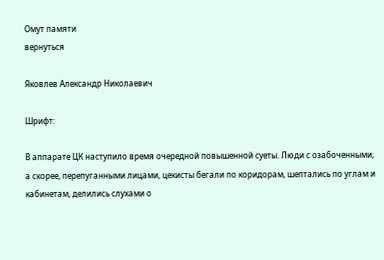Омут памяти
вернуться

Яковлев Александр Николаевич

Шрифт:

В аппарате ЦК наступило время очередной повышенной суеты. Люди с озабоченными, а скорее, перепуганными лицами, цекисты бегали по коридорам, шептались по углам и кабинетам, делились слухами о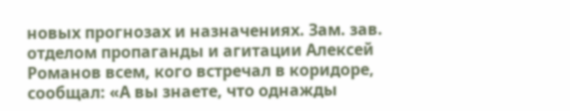новых прогнозах и назначениях. Зам. зав. отделом пропаганды и агитации Алексей Романов всем, кого встречал в коридоре, сообщал: «А вы знаете, что однажды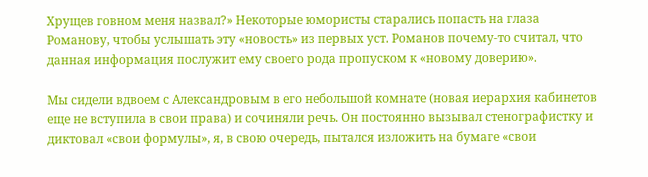Хрущев говном меня назвал?» Некоторые юмористы старались попасть на глаза Романову, чтобы услышать эту «новость» из первых уст. Романов почему-то считал, что данная информация послужит ему своего рода пропуском к «новому доверию».

Мы сидели вдвоем с Александровым в его небольшой комнате (новая иерархия кабинетов еще не вступила в свои права) и сочиняли речь. Он постоянно вызывал стенографистку и диктовал «свои формулы», я, в свою очередь, пытался изложить на бумаге «свои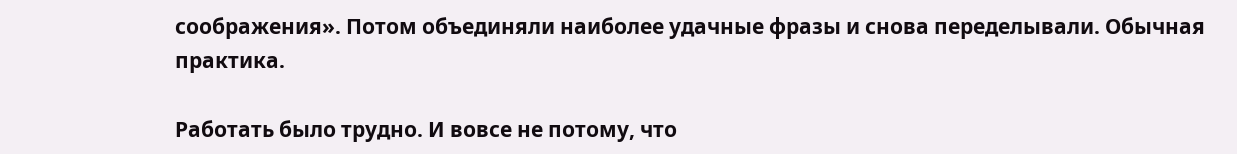соображения». Потом объединяли наиболее удачные фразы и снова переделывали. Обычная практика.

Работать было трудно. И вовсе не потому, что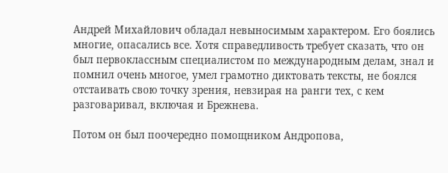Андрей Михайлович обладал невыносимым характером. Его боялись многие, опасались все. Хотя справедливость требует сказать, что он был первоклассным специалистом по международным делам, знал и помнил очень многое, умел грамотно диктовать тексты, не боялся отстаивать свою точку зрения, невзирая на ранги тех, с кем разговаривал, включая и Брежнева.

Потом он был поочередно помощником Андропова,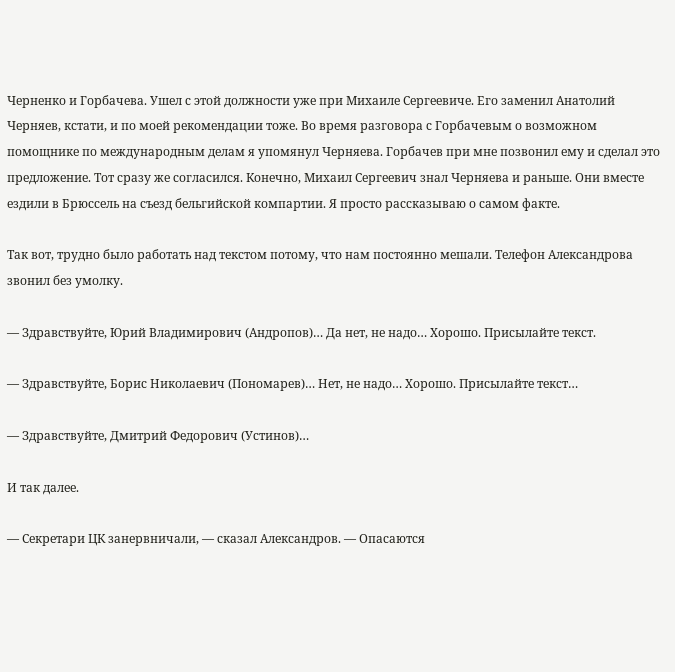Черненко и Горбачева. Ушел с этой должности уже при Михаиле Сергеевиче. Его заменил Анатолий Черняев, кстати, и по моей рекомендации тоже. Во время разговора с Горбачевым о возможном помощнике по международным делам я упомянул Черняева. Горбачев при мне позвонил ему и сделал это предложение. Тот сразу же согласился. Конечно, Михаил Сергеевич знал Черняева и раньше. Они вместе ездили в Брюссель на съезд бельгийской компартии. Я просто рассказываю о самом факте.

Так вот, трудно было работать над текстом потому, что нам постоянно мешали. Телефон Александрова звонил без умолку.

— Здравствуйте, Юрий Владимирович (Андропов)… Да нет, не надо… Хорошо. Присылайте текст.

— Здравствуйте, Борис Николаевич (Пономарев)… Нет, не надо… Хорошо. Присылайте текст…

— Здравствуйте, Дмитрий Федорович (Устинов)…

И так далее.

— Секретари ЦК занервничали, — сказал Александров. — Опасаются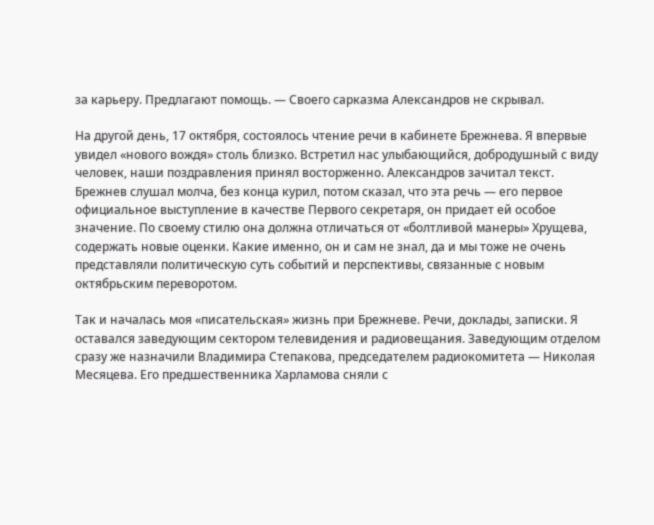за карьеру. Предлагают помощь. — Своего сарказма Александров не скрывал.

На другой день, 17 октября, состоялось чтение речи в кабинете Брежнева. Я впервые увидел «нового вождя» столь близко. Встретил нас улыбающийся, добродушный с виду человек, наши поздравления принял восторженно. Александров зачитал текст. Брежнев слушал молча, без конца курил, потом сказал, что эта речь — его первое официальное выступление в качестве Первого секретаря, он придает ей особое значение. По своему стилю она должна отличаться от «болтливой манеры» Хрущева, содержать новые оценки. Какие именно, он и сам не знал, да и мы тоже не очень представляли политическую суть событий и перспективы, связанные с новым октябрьским переворотом.

Так и началась моя «писательская» жизнь при Брежневе. Речи, доклады, записки. Я оставался заведующим сектором телевидения и радиовещания. Заведующим отделом сразу же назначили Владимира Степакова, председателем радиокомитета — Николая Месяцева. Его предшественника Харламова сняли с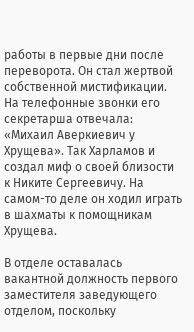работы в первые дни после переворота. Он стал жертвой собственной мистификации. На телефонные звонки его секретарша отвечала: «Михаил Аверкиевич у Хрущева». Так Харламов и создал миф о своей близости к Никите Сергеевичу. На самом-то деле он ходил играть в шахматы к помощникам Хрущева.

В отделе оставалась вакантной должность первого заместителя заведующего отделом, поскольку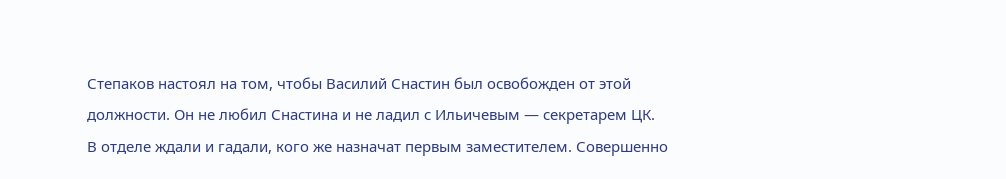Степаков настоял на том, чтобы Василий Снастин был освобожден от этой должности. Он не любил Снастина и не ладил с Ильичевым — секретарем ЦК. В отделе ждали и гадали, кого же назначат первым заместителем. Совершенно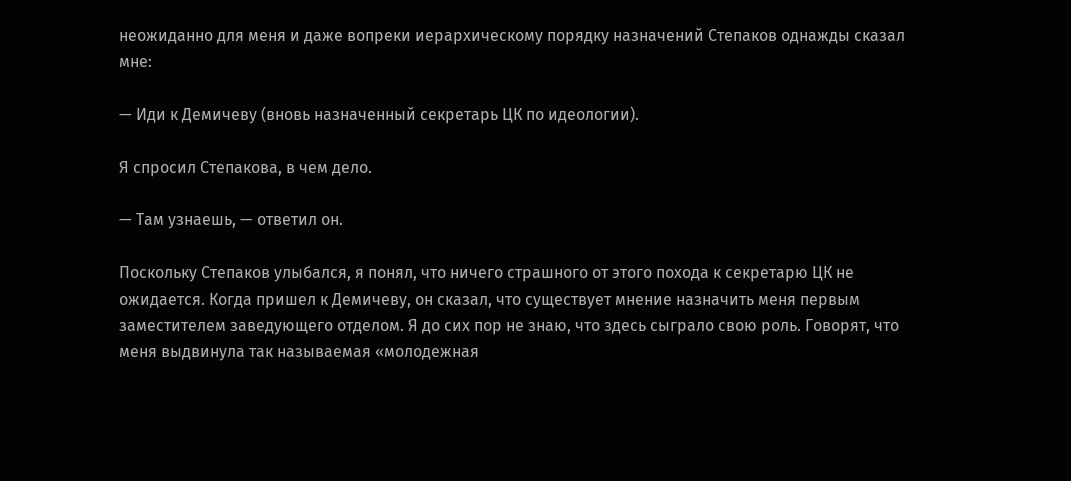неожиданно для меня и даже вопреки иерархическому порядку назначений Степаков однажды сказал мне:

— Иди к Демичеву (вновь назначенный секретарь ЦК по идеологии).

Я спросил Степакова, в чем дело.

— Там узнаешь, — ответил он.

Поскольку Степаков улыбался, я понял, что ничего страшного от этого похода к секретарю ЦК не ожидается. Когда пришел к Демичеву, он сказал, что существует мнение назначить меня первым заместителем заведующего отделом. Я до сих пор не знаю, что здесь сыграло свою роль. Говорят, что меня выдвинула так называемая «молодежная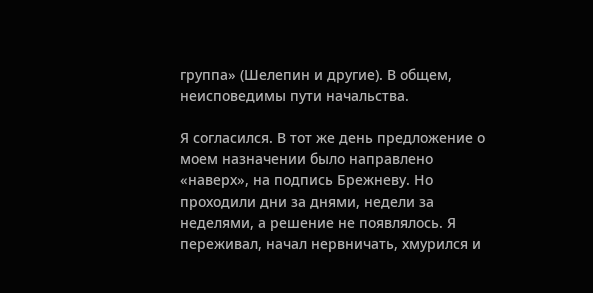группа» (Шелепин и другие). В общем, неисповедимы пути начальства.

Я согласился. В тот же день предложение о моем назначении было направлено «наверх», на подпись Брежневу. Но проходили дни за днями, недели за неделями, а решение не появлялось. Я переживал, начал нервничать, хмурился и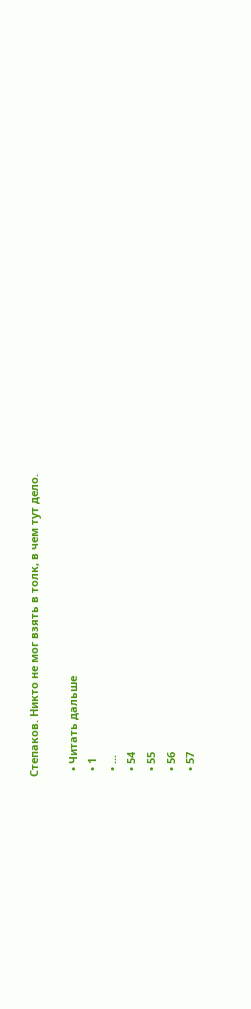Степаков. Никто не мог взять в толк, в чем тут дело.

  • Читать дальше
  • 1
  • ...
  • 54
  • 55
  • 56
  • 57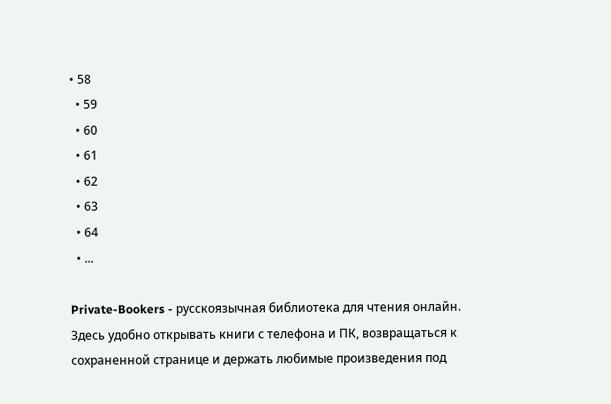• 58
  • 59
  • 60
  • 61
  • 62
  • 63
  • 64
  • ...

Private-Bookers - русскоязычная библиотека для чтения онлайн. Здесь удобно открывать книги с телефона и ПК, возвращаться к сохраненной странице и держать любимые произведения под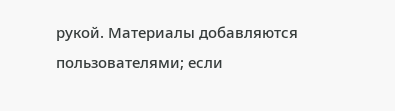рукой. Материалы добавляются пользователями; если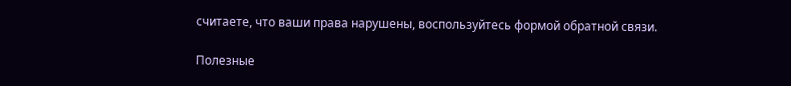считаете, что ваши права нарушены, воспользуйтесь формой обратной связи.

Полезные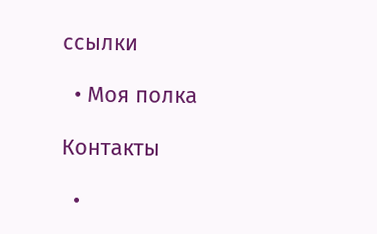ссылки

  • Моя полка

Контакты

  •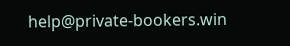help@private-bookers.win